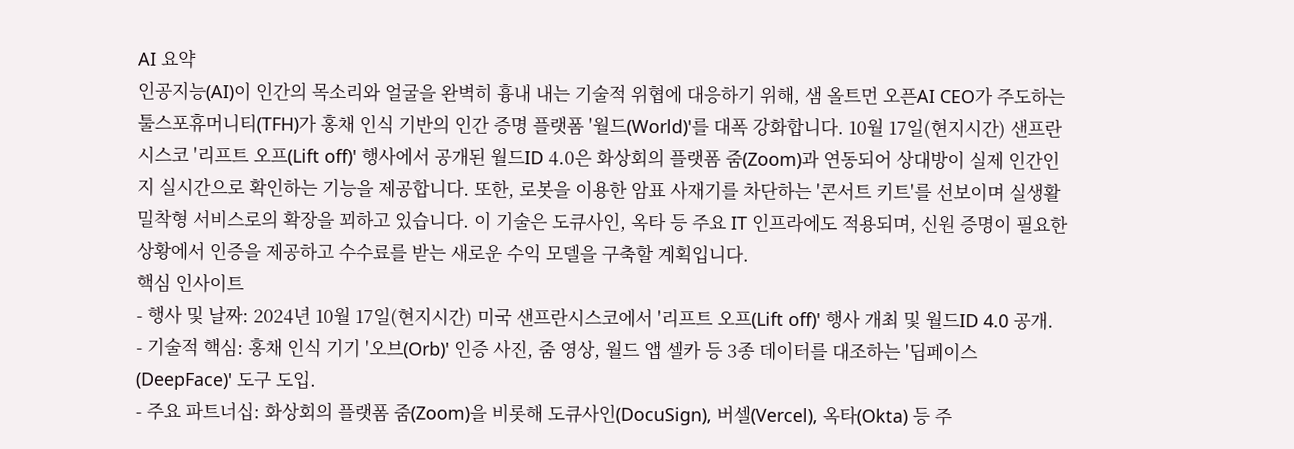AI 요약
인공지능(AI)이 인간의 목소리와 얼굴을 완벽히 흉내 내는 기술적 위협에 대응하기 위해, 샘 올트먼 오픈AI CEO가 주도하는 툴스포휴머니티(TFH)가 홍채 인식 기반의 인간 증명 플랫폼 '월드(World)'를 대폭 강화합니다. 10월 17일(현지시간) 샌프란시스코 '리프트 오프(Lift off)' 행사에서 공개된 월드ID 4.0은 화상회의 플랫폼 줌(Zoom)과 연동되어 상대방이 실제 인간인지 실시간으로 확인하는 기능을 제공합니다. 또한, 로봇을 이용한 암표 사재기를 차단하는 '콘서트 키트'를 선보이며 실생활 밀착형 서비스로의 확장을 꾀하고 있습니다. 이 기술은 도큐사인, 옥타 등 주요 IT 인프라에도 적용되며, 신원 증명이 필요한 상황에서 인증을 제공하고 수수료를 받는 새로운 수익 모델을 구축할 계획입니다.
핵심 인사이트
- 행사 및 날짜: 2024년 10월 17일(현지시간) 미국 샌프란시스코에서 '리프트 오프(Lift off)' 행사 개최 및 월드ID 4.0 공개.
- 기술적 핵심: 홍채 인식 기기 '오브(Orb)' 인증 사진, 줌 영상, 월드 앱 셀카 등 3종 데이터를 대조하는 '딥페이스(DeepFace)' 도구 도입.
- 주요 파트너십: 화상회의 플랫폼 줌(Zoom)을 비롯해 도큐사인(DocuSign), 버셀(Vercel), 옥타(Okta) 등 주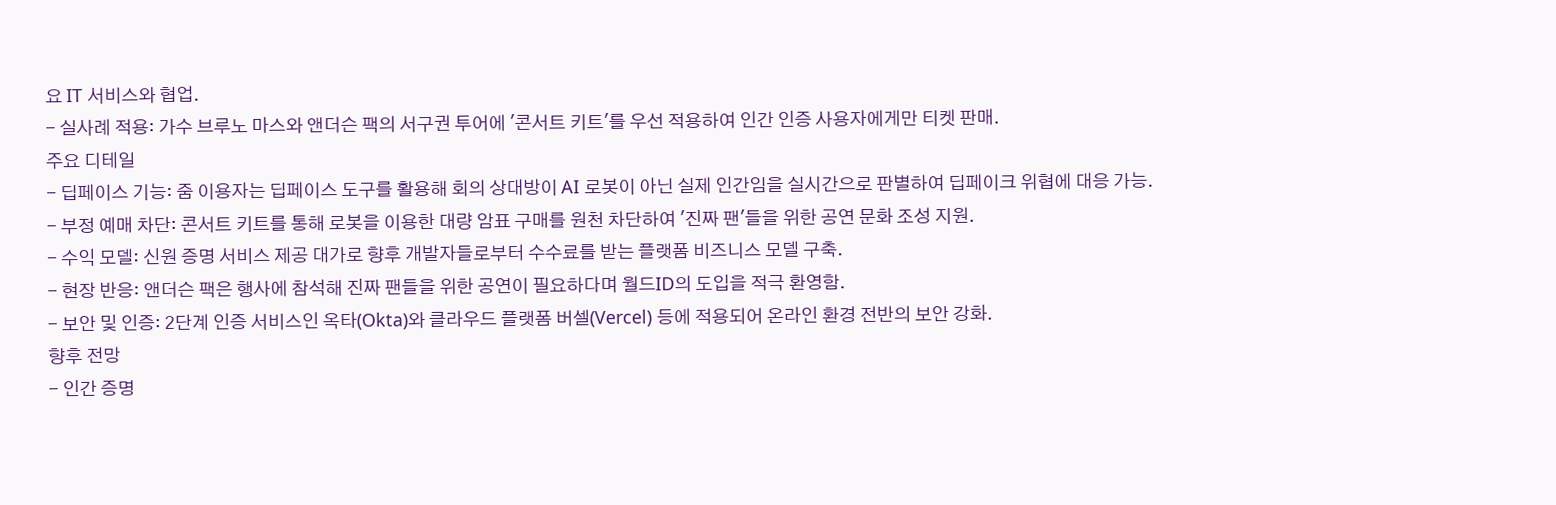요 IT 서비스와 협업.
- 실사례 적용: 가수 브루노 마스와 앤더슨 팩의 서구권 투어에 '콘서트 키트'를 우선 적용하여 인간 인증 사용자에게만 티켓 판매.
주요 디테일
- 딥페이스 기능: 줌 이용자는 딥페이스 도구를 활용해 회의 상대방이 AI 로봇이 아닌 실제 인간임을 실시간으로 판별하여 딥페이크 위협에 대응 가능.
- 부정 예매 차단: 콘서트 키트를 통해 로봇을 이용한 대량 암표 구매를 원천 차단하여 '진짜 팬'들을 위한 공연 문화 조성 지원.
- 수익 모델: 신원 증명 서비스 제공 대가로 향후 개발자들로부터 수수료를 받는 플랫폼 비즈니스 모델 구축.
- 현장 반응: 앤더슨 팩은 행사에 참석해 진짜 팬들을 위한 공연이 필요하다며 월드ID의 도입을 적극 환영함.
- 보안 및 인증: 2단계 인증 서비스인 옥타(Okta)와 클라우드 플랫폼 버셀(Vercel) 등에 적용되어 온라인 환경 전반의 보안 강화.
향후 전망
- 인간 증명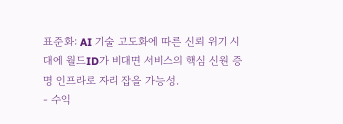표준화: AI 기술 고도화에 따른 신뢰 위기 시대에 월드ID가 비대면 서비스의 핵심 신원 증명 인프라로 자리 잡을 가능성.
- 수익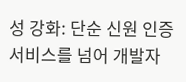성 강화: 단순 신원 인증 서비스를 넘어 개발자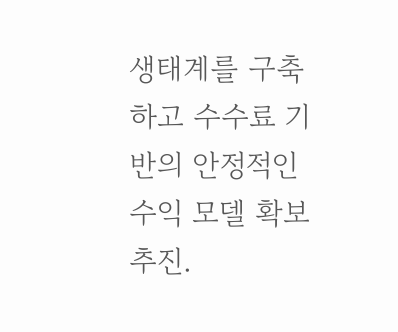생태계를 구축하고 수수료 기반의 안정적인 수익 모델 확보 추진.